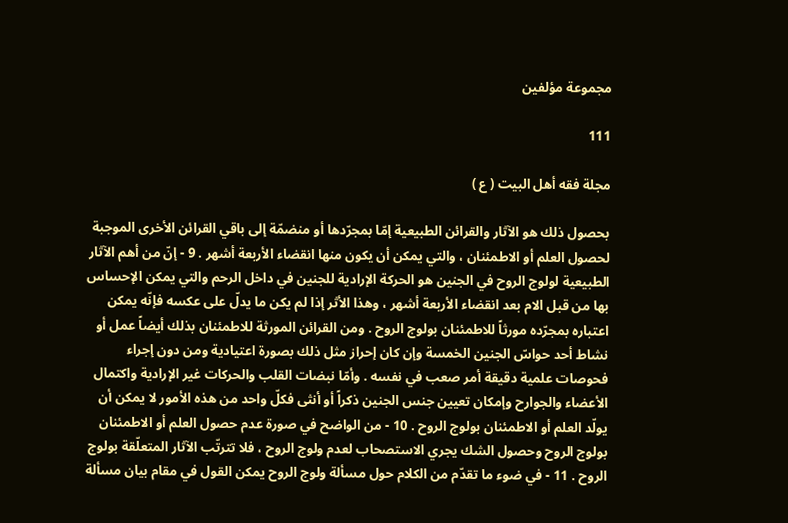مجموعة مؤلفين

111

مجلة فقه أهل البيت ( ع )

بحصول ذلك هو الآثار والقرائن الطبيعية إمّا بمجرّدها أو منضمّة إلى باقي القرائن الأخرى الموجبة لحصول العلم أو الاطمئنان ، والتي يمكن أن يكون منها انقضاء الأربعة أشهر . 9 - إنّ من أهم الآثار الطبيعية لولوج الروح في الجنين هو الحركة الإرادية للجنين في داخل الرحم والتي يمكن الإحساس بها من قبل الام بعد انقضاء الأربعة أشهر ، وهذا الأثر إذا لم يكن ما يدلّ على عكسه فإنّه يمكن اعتباره بمجرّده مورثاً للاطمئنان بولوج الروح . ومن القرائن المورثة للاطمئنان بذلك أيضاً عمل أو نشاط أحد حواسّ الجنين الخمسة وإن كان إحراز مثل ذلك بصورة اعتيادية ومن دون إجراء فحوصات علمية دقيقة أمر صعب في نفسه . وأمّا نبضات القلب والحركات غير الإرادية واكتمال الأعضاء والجوارح وإمكان تعيين جنس الجنين ذكراً أو أنثى فكلّ واحد من هذه الأمور لا يمكن أن يولّد العلم أو الاطمئنان بولوج الروح . 10 - من الواضح في صورة عدم حصول العلم أو الاطمئنان بولوج الروح وحصول الشك يجري الاستصحاب لعدم ولوج الروح ، فلا تترتّب الآثار المتعلّقة بولوج الروح . 11 - في ضوء ما تقدّم من الكلام حول مسألة ولوج الروح يمكن القول في مقام بيان مسألة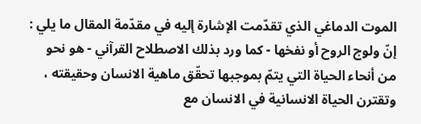الموت الدماغي الذي تقدّمت الإشارة إليه في مقدّمة المقال ما يلي : إنّ ولوج الروح أو نفخها - كما ورد بذلك الاصطلاح القرآني - هو نحو من أنحاء الحياة التي يتمّ بموجبها تحقّق ماهية الانسان وحقيقته ، وتقترن الحياة الانسانية في الانسان مع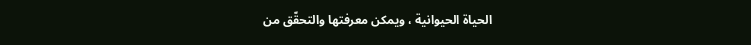الحياة الحيوانية ، ويمكن معرفتها والتحقّق من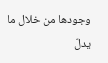وجودها من خلال ما يدلّ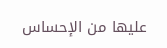عليها من الإحساس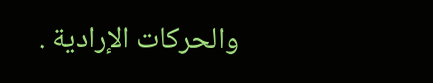والحركات الإرادية .